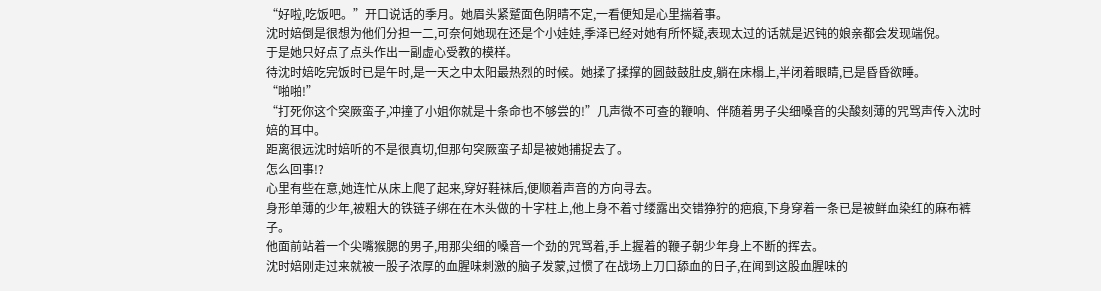“好啦,吃饭吧。”开口说话的季月。她眉头紧蹵面色阴晴不定,一看便知是心里揣着事。
沈时婄倒是很想为他们分担一二,可奈何她现在还是个小娃娃,季泽已经对她有所怀疑,表现太过的话就是迟钝的娘亲都会发现端倪。
于是她只好点了点头作出一副虚心受教的模样。
待沈时婄吃完饭时已是午时,是一天之中太阳最热烈的时候。她揉了揉撑的圆鼓鼓肚皮,躺在床榻上,半闭着眼睛,已是昏昏欲睡。
“啪啪!”
“打死你这个突厥蛮子,冲撞了小姐你就是十条命也不够尝的!”几声微不可查的鞭响、伴随着男子尖细嗓音的尖酸刻薄的咒骂声传入沈时婄的耳中。
距离很远沈时婄听的不是很真切,但那句突厥蛮子却是被她捕捉去了。
怎么回事!?
心里有些在意,她连忙从床上爬了起来,穿好鞋袜后,便顺着声音的方向寻去。
身形单薄的少年,被粗大的铁链子绑在在木头做的十字柱上,他上身不着寸缕露出交错狰狞的疤痕,下身穿着一条已是被鲜血染红的麻布裤子。
他面前站着一个尖嘴猴腮的男子,用那尖细的嗓音一个劲的咒骂着,手上握着的鞭子朝少年身上不断的挥去。
沈时婄刚走过来就被一股子浓厚的血腥味刺激的脑子发蒙,过惯了在战场上刀口舔血的日子,在闻到这股血腥味的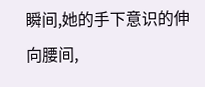瞬间,她的手下意识的伸向腰间,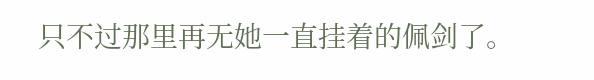只不过那里再无她一直挂着的佩剑了。